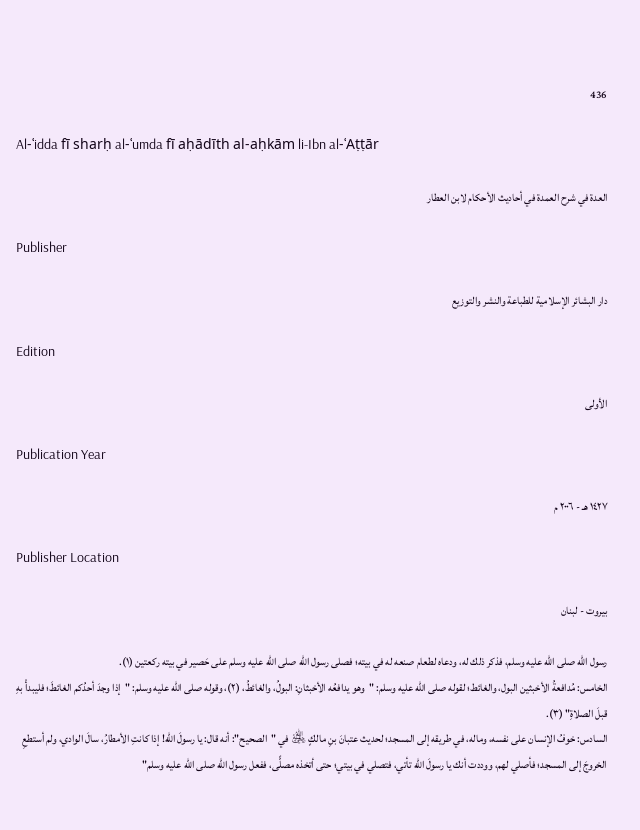436

Al-ʿidda fī sharḥ al-ʿumda fī aḥādīth al-aḥkām li-Ibn al-ʿAṭṭār

العدة في شرح العمدة في أحاديث الأحكام لابن العطار

Publisher

دار البشائر الإسلامية للطباعة والنشر والتوزيع

Edition

الأولى

Publication Year

١٤٢٧ هـ - ٢٠٠٦ م

Publisher Location

بيروت - لبنان

رسول الله صلى الله عليه وسلم، فذكر ذلك له، ودعاه لطعام صنعه له في بيته؛ فصلى رسول الله صلى الله عليه وسلم على حَصير في بيته ركعتين (١).
الخامس: مُدافعةُ الأخبثين البول، والغائط؛ لقوله صلى الله عليه وسلم: "وهو يدافعُه الأخبثانِ: البولُ، والغائطُ، (٢)، وقوله صلى الله عليه وسلم: "إذا وجدَ أحدُكم الغائطَ؛ فليبدأْ بهِ قبلَ الصلاةِ" (٣).
السادس: خوفُ الإنسان على نفسه، وماله، في طريقه إلى المسجد؛ لحديث عتبانَ بنِ مالكٍ ﵁ في "الصحيح": أنه قال: يا رسولَ الله! إذا كانتِ الأمطارُ، سالَ الوادي، ولم أستطعِ الخروجَ إلى المسجد؛ فأصلي لهم، ووددت أنك يا رسولَ الله تأتي، فتصلي في بيتي؛ حتى أتخذه مصلًّى، ففعل رسول الله صلى الله عليه وسلم"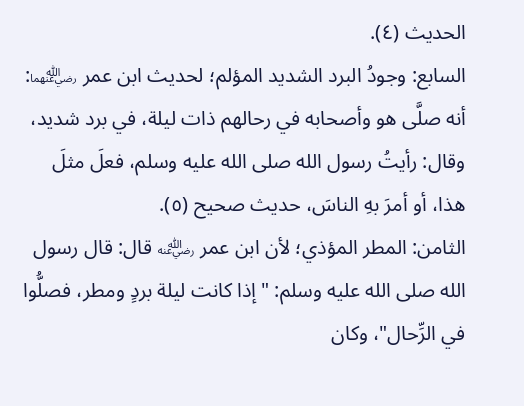الحديث (٤).
السابع: وجودُ البرد الشديد المؤلم؛ لحديث ابن عمر ﵄: أنه صلَّى هو وأصحابه في رحالهم ذات ليلة، في برد شديد، وقال: رأيتُ رسول الله صلى الله عليه وسلم، فعلَ مثلَ هذا، أو أمرَ بهِ الناسَ، حديث صحيح (٥).
الثامن: المطر المؤذي؛ لأن ابن عمر ﵁ قال: قال رسول الله صلى الله عليه وسلم: "إذا كانت ليلة بردٍ ومطر، فصلُّوا في الرِّحال"، وكان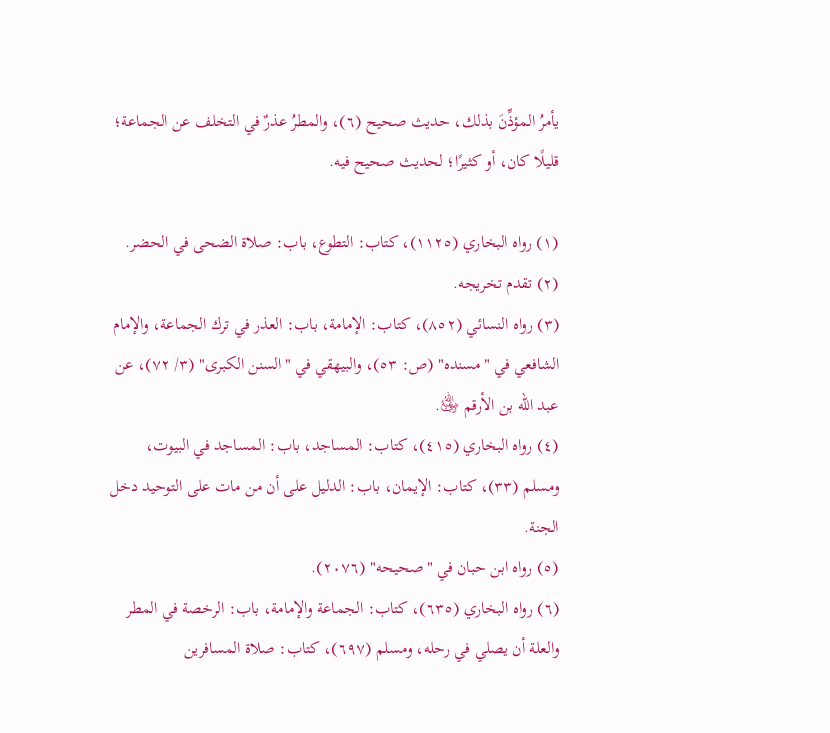يأمرُ المؤذِّنَ بذلك، حديث صحيح (٦)، والمطرُ عذرٌ في التخلف عن الجماعة؛ قليلًا كان، أو كثيرًا؛ لحديث صحيح فيه.

(١) رواه البخاري (١١٢٥)، كتاب: التطوع، باب: صلاة الضحى في الحضر.
(٢) تقدم تخريجه.
(٣) رواه النسائي (٨٥٢)، كتاب: الإمامة، باب: العذر في ترك الجماعة، والإمام الشافعي في "مسنده" (ص: ٥٣)، والبيهقي في "السنن الكبرى" (٣/ ٧٢)، عن عبد الله بن الأرقم ﵁.
(٤) رواه البخاري (٤١٥)، كتاب: المساجد، باب: المساجد في البيوت، ومسلم (٣٣)، كتاب: الإيمان، باب: الدليل على أن من مات على التوحيد دخل الجنة.
(٥) رواه ابن حبان في "صحيحه" (٢٠٧٦).
(٦) رواه البخاري (٦٣٥)، كتاب: الجماعة والإمامة، باب: الرخصة في المطر والعلة أن يصلي في رحله، ومسلم (٦٩٧)، كتاب: صلاة المسافرين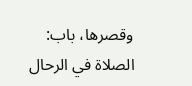وقصرها، باب: الصلاة في الرحال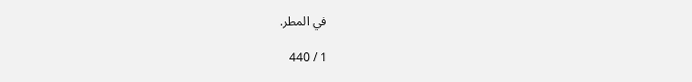في المطر.

1 / 440